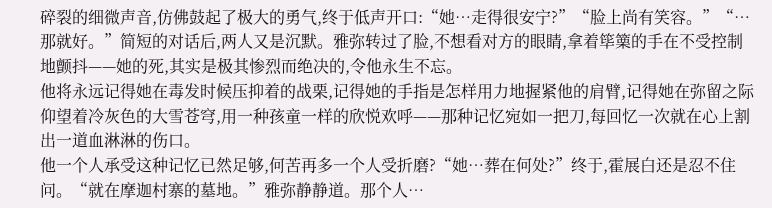碎裂的细微声音,仿佛鼓起了极大的勇气,终于低声开口:“她…走得很安宁?”“脸上尚有笑容。”“…那就好。”简短的对话后,两人又是沉默。雅弥转过了脸,不想看对方的眼睛,拿着筚篥的手在不受控制地颤抖——她的死,其实是极其惨烈而绝决的,令他永生不忘。
他将永远记得她在毒发时候压抑着的战栗,记得她的手指是怎样用力地握紧他的肩臂,记得她在弥留之际仰望着冷灰色的大雪苍穹,用一种孩童一样的欣悦欢呼——那种记忆宛如一把刀,每回忆一次就在心上割出一道血淋淋的伤口。
他一个人承受这种记忆已然足够,何苦再多一个人受折磨?“她…葬在何处?”终于,霍展白还是忍不住问。“就在摩迦村寨的墓地。”雅弥静静道。那个人…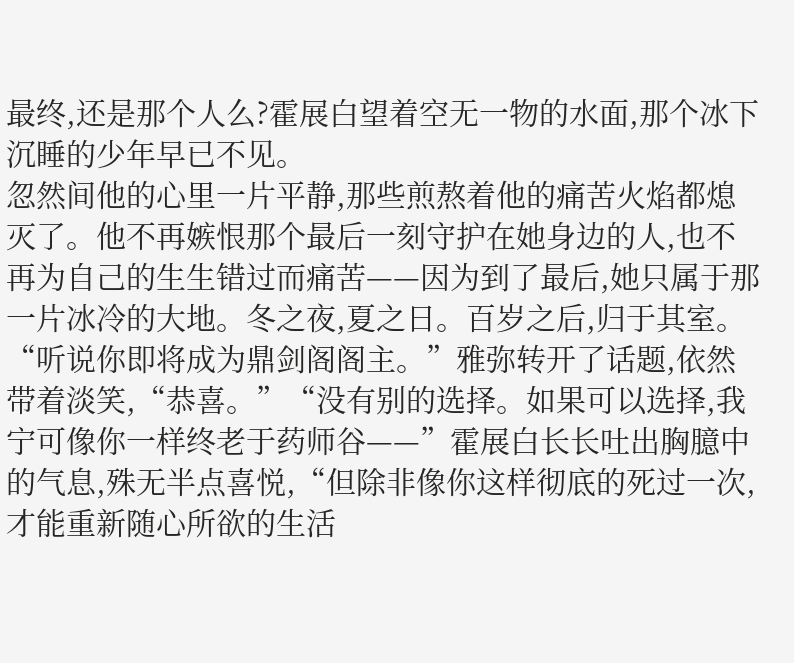最终,还是那个人么?霍展白望着空无一物的水面,那个冰下沉睡的少年早已不见。
忽然间他的心里一片平静,那些煎熬着他的痛苦火焰都熄灭了。他不再嫉恨那个最后一刻守护在她身边的人,也不再为自己的生生错过而痛苦——因为到了最后,她只属于那一片冰冷的大地。冬之夜,夏之日。百岁之后,归于其室。
“听说你即将成为鼎剑阁阁主。”雅弥转开了话题,依然带着淡笑,“恭喜。”“没有别的选择。如果可以选择,我宁可像你一样终老于药师谷——”霍展白长长吐出胸臆中的气息,殊无半点喜悦,“但除非像你这样彻底的死过一次,才能重新随心所欲的生活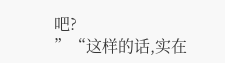吧?
”“这样的话,实在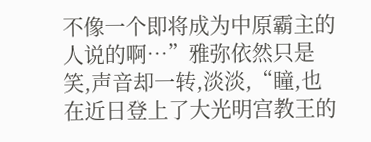不像一个即将成为中原霸主的人说的啊…”雅弥依然只是笑,声音却一转,淡淡,“瞳,也在近日登上了大光明宫教王的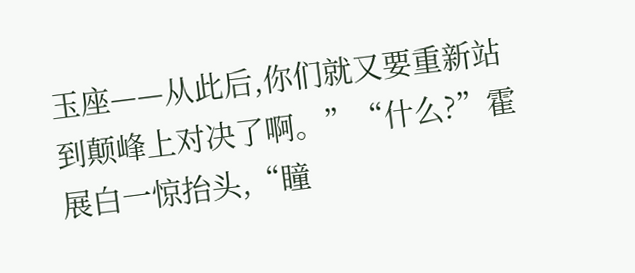玉座——从此后,你们就又要重新站到颠峰上对决了啊。”“什么?”霍展白一惊抬头,“瞳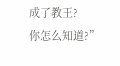成了教王?
你怎么知道?”